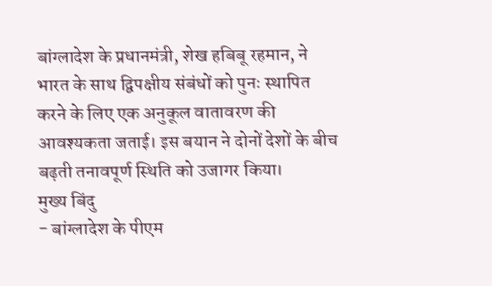बांग्लादेश के प्रधानमंत्री, शेख हबिबू रहमान, ने भारत के साथ द्विपक्षीय संबंधों को पुनः स्थापित करने के लिए एक अनुकूल वातावरण की आवश्यकता जताई। इस बयान ने दोनों देशों के बीच बढ़ती तनावपूर्ण स्थिति को उजागर किया।
मुख्य बिंदु
- बांग्लादेश के पीएम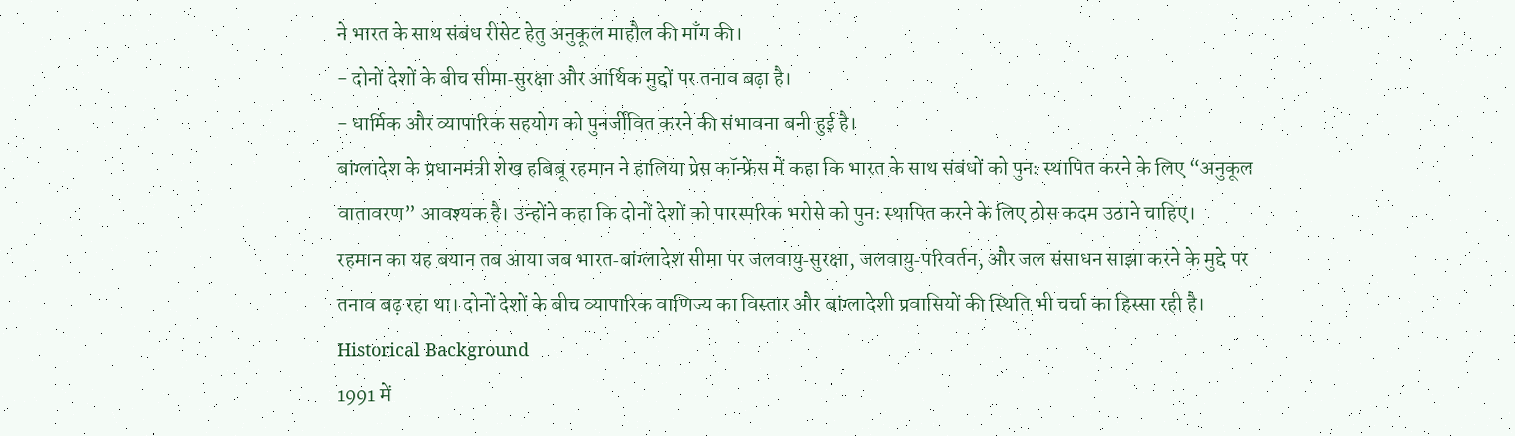ने भारत के साथ संबंध रीसेट हेतु अनुकूल माहौल की माँग की।
- दोनों देशों के बीच सीमा‑सुरक्षा और आर्थिक मुद्दों पर तनाव बढ़ा है।
- धार्मिक और व्यापारिक सहयोग को पुनर्जीवित करने की संभावना बनी हुई है।
बांग्लादेश के प्रधानमंत्री शेख हबिबू रहमान ने हालिया प्रेस कॉन्फ्रेंस में कहा कि भारत के साथ संबंधों को पुनः स्थापित करने के लिए “अनुकूल वातावरण” आवश्यक है। उन्होंने कहा कि दोनों देशों को पारस्परिक भरोसे को पुनः स्थापित करने के लिए ठोस कदम उठाने चाहिए।
रहमान का यह बयान तब आया जब भारत‑बांग्लादेश सीमा पर जलवायु‑सुरक्षा, जलवायु‑परिवर्तन, और जल संसाधन साझा करने के मुद्दे पर तनाव बढ़ रहा था। दोनों देशों के बीच व्यापारिक वाणिज्य का विस्तार और बांग्लादेशी प्रवासियों की स्थिति भी चर्चा का हिस्सा रही है।
Historical Background
1991 में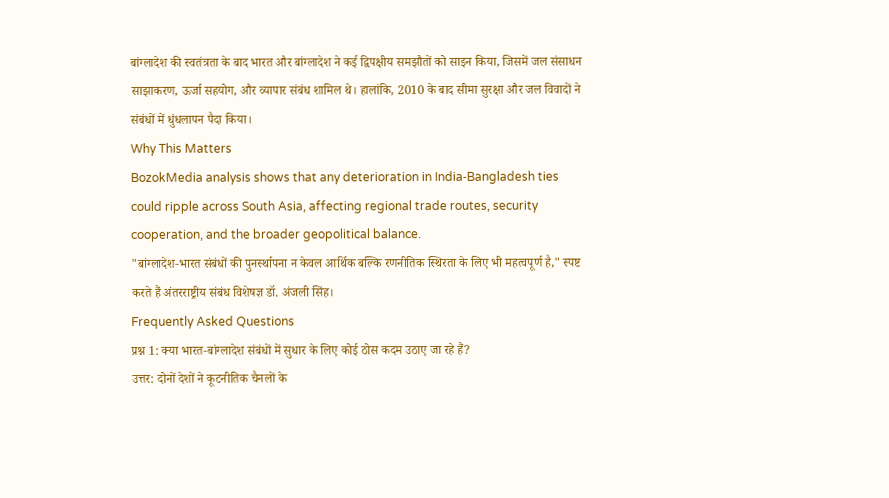बांग्लादेश की स्वतंत्रता के बाद भारत और बांग्लादेश ने कई द्विपक्षीय समझौतों को साइन किया, जिसमें जल संसाधन साझाकरण, ऊर्जा सहयोग, और व्यापार संबंध शामिल थे। हालांकि, 2010 के बाद सीमा सुरक्षा और जल विवादों ने संबंधों में धुंधलापन पैदा किया।
Why This Matters
BozokMedia analysis shows that any deterioration in India‑Bangladesh ties could ripple across South Asia, affecting regional trade routes, security cooperation, and the broader geopolitical balance.
"बांग्लादेश‑भारत संबंधों की पुनर्स्थापना न केवल आर्थिक बल्कि रणनीतिक स्थिरता के लिए भी महत्वपूर्ण है," स्पष्ट करते हैं अंतरराष्ट्रीय संबंध विशेषज्ञ डॉ. अंजली सिंह।
Frequently Asked Questions
प्रश्न 1: क्या भारत‑बांग्लादेश संबंधों में सुधार के लिए कोई ठोस कदम उठाए जा रहे हैं?
उत्तर: दोनों देशों ने कूटनीतिक चैनलों के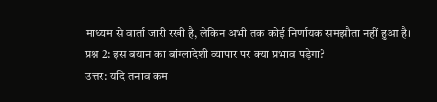माध्यम से वार्ता जारी रखी है, लेकिन अभी तक कोई निर्णायक समझौता नहीं हुआ है।
प्रश्न 2: इस बयान का बांग्लादेशी व्यापार पर क्या प्रभाव पड़ेगा?
उत्तर: यदि तनाव कम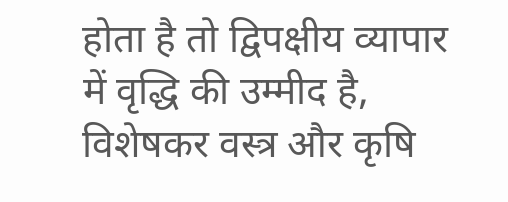होता है तो द्विपक्षीय व्यापार में वृद्धि की उम्मीद है, विशेषकर वस्त्र और कृषि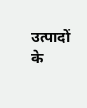उत्पादों के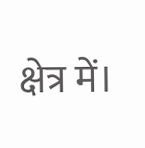क्षेत्र में।